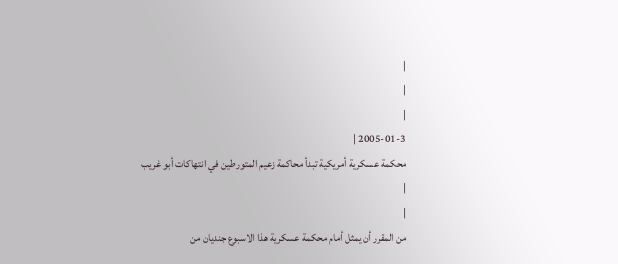|
|
|
2005-01-3 |
محكمة عسكرية أمريكية تبدأ محاكمة زعيم المتورطين في انتهاكات أبو غريب
|
|
من المقرر أن يمثل أمام محكمة عسكرية هذا الاسبوع جنديان من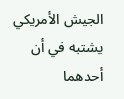الجيش الأمريكي يشتبه في أن أحدهما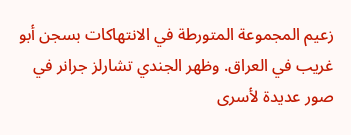زعيم المجموعة المتورطة في الانتهاكات بسجن أبو غريب في العراق. وظهر الجندي تشارلز جرانر في صور عديدة لأسرى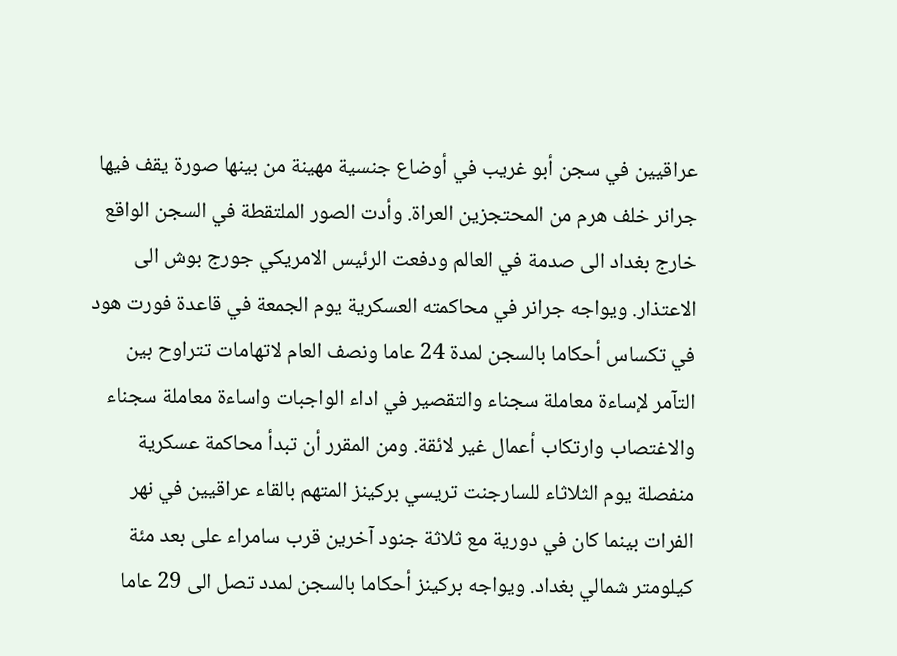عراقيين في سجن أبو غريب في أوضاع جنسية مهينة من بينها صورة يقف فيها جرانر خلف هرم من المحتجزين العراة. وأدت الصور الملتقطة في السجن الواقع خارج بغداد الى صدمة في العالم ودفعت الرئيس الامريكي جورج بوش الى الاعتذار. ويواجه جرانر في محاكمته العسكرية يوم الجمعة في قاعدة فورت هود في تكساس أحكاما بالسجن لمدة 24 عاما ونصف العام لاتهامات تتراوح بين التآمر لإساءة معاملة سجناء والتقصير في اداء الواجبات واساءة معاملة سجناء والاغتصاب وارتكاب أعمال غير لائقة. ومن المقرر أن تبدأ محاكمة عسكرية منفصلة يوم الثلاثاء للسارجنت تريسي بركينز المتهم بالقاء عراقيين في نهر الفرات بينما كان في دورية مع ثلاثة جنود آخرين قرب سامراء على بعد مئة كيلومتر شمالي بغداد. ويواجه بركينز أحكاما بالسجن لمدد تصل الى 29 عاما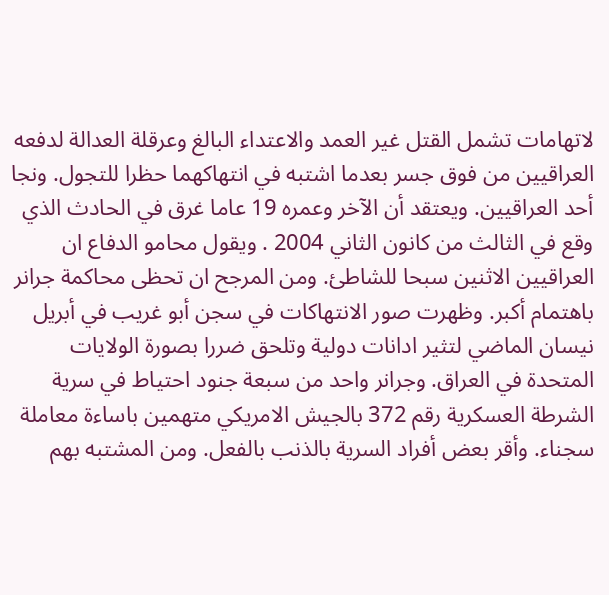لاتهامات تشمل القتل غير العمد والاعتداء البالغ وعرقلة العدالة لدفعه العراقيين من فوق جسر بعدما اشتبه في انتهاكهما حظرا للتجول. ونجا أحد العراقيين. ويعتقد أن الآخر وعمره 19 عاما غرق في الحادث الذي وقع في الثالث من كانون الثاني 2004 . ويقول محامو الدفاع ان العراقيين الاثنين سبحا للشاطئ. ومن المرجح ان تحظى محاكمة جرانر باهتمام أكبر. وظهرت صور الانتهاكات في سجن أبو غريب في أبريل نيسان الماضي لتثير ادانات دولية وتلحق ضررا بصورة الولايات المتحدة في العراق. وجرانر واحد من سبعة جنود احتياط في سرية الشرطة العسكرية رقم 372 بالجيش الامريكي متهمين باساءة معاملة سجناء. وأقر بعض أفراد السرية بالذنب بالفعل. ومن المشتبه بهم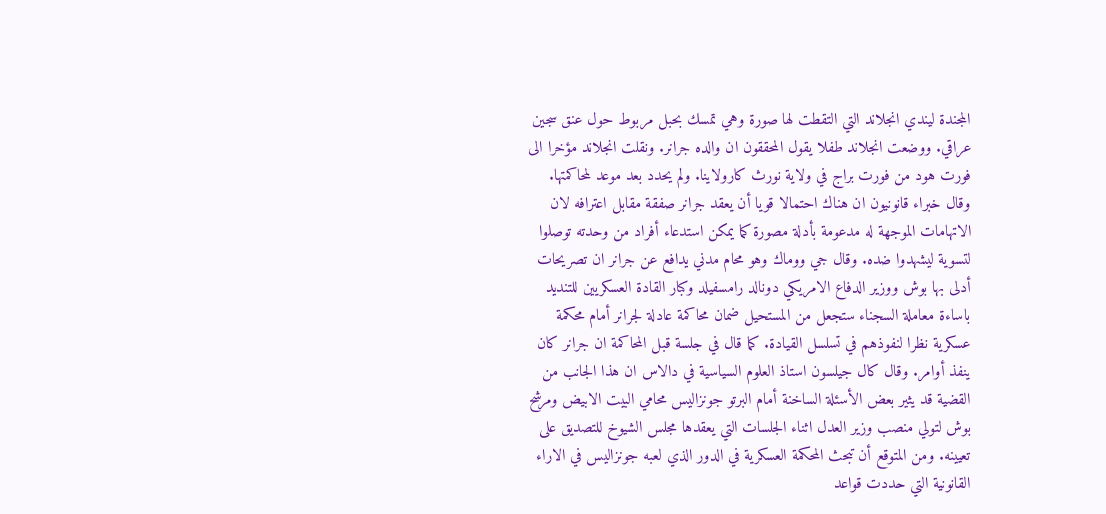المجندة ليندي انجلاند التي التقطت لها صورة وهي تمسك بحبل مربوط حول عنق سجين عراقي. ووضعت انجلاند طفلا يقول المحققون ان والده جرانر. ونقلت انجلاند مؤخرا الى فورت هود من فورت براج في ولاية نورث كارولاينا. ولم يحدد بعد موعد لمحاكمتها. وقال خبراء قانونيون ان هناك احتمالا قويا أن يعقد جرانر صفقة مقابل اعترافه لان الاتهامات الموجهة له مدعومة بأدلة مصورة كما يمكن استدعاء أفراد من وحدته توصلوا لتسوية ليشهدوا ضده. وقال جي ووماك وهو محام مدني يدافع عن جرانر ان تصريحات أدلى بها بوش ووزير الدفاع الامريكي دونالد رامسفيلد وكبار القادة العسكريين للتنديد باساءة معاملة السجناء ستجعل من المستحيل ضمان محاكمة عادلة لجرانر أمام محكمة عسكرية نظرا لنفوذهم في تسلسل القيادة. كما قال في جلسة قبل المحاكمة ان جرانر كان ينفذ أوامر. وقال كال جيلسون استاذ العلوم السياسية في دالاس ان هذا الجانب من القضية قد يثير بعض الأسئلة الساخنة أمام البرتو جونزاليس محامي البيت الابيض ومرشح بوش لتولي منصب وزير العدل اثناء الجلسات التي يعقدها مجلس الشيوخ للتصديق على تعيينه. ومن المتوقع أن تبحث المحكمة العسكرية في الدور الذي لعبه جونزاليس في الاراء القانونية التي حددت قواعد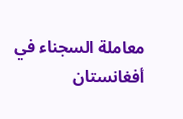معاملة السجناء في أفغانستان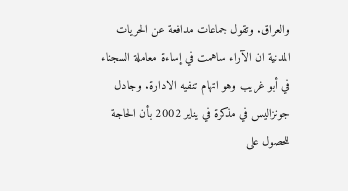والعراق. وتقول جماعات مدافعة عن الحريات المدنية ان الآراء ساهمت في إساءة معاملة السجناء في أبو غريب وهو اتهام تنفيه الادارة. وجادل جونزاليس في مذكرة في يناير 2002 بأن الحاجة للحصول على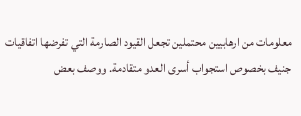معلومات من ارهابيين محتملين تجعل القيود الصارمة التي تفرضها اتفاقيات جنيف بخصوص استجواب أسرى العدو متقادمة. ووصف بعض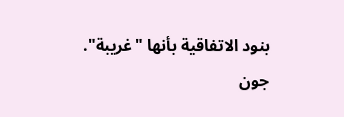بنود الاتفاقية بأنها "غريبة".
جون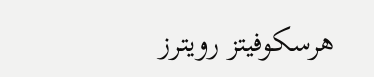هرسكوفيتز رويترز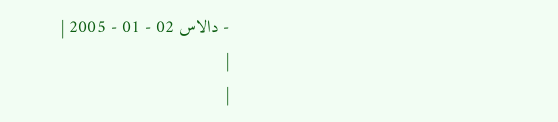- دالاس 02 - 01 - 2005 |
|
|